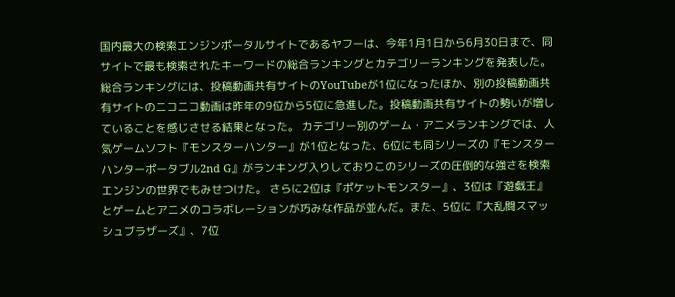国内最大の検索エンジンポータルサイトであるヤフーは、今年1月1日から6月30日まで、同サイトで最も検索されたキーワードの総合ランキングとカテゴリーランキングを発表した。 総合ランキングには、投稿動画共有サイトのYouTubeが1位になったほか、別の投稿動画共有サイトのニコニコ動画は昨年の9位から5位に急進した。投稿動画共有サイトの勢いが増していることを感じさせる結果となった。 カテゴリー別のゲーム・アニメランキングでは、人気ゲームソフト『モンスターハンター』が1位となった、6位にも同シリーズの『モンスターハンターポータブル2nd G』がランキング入りしておりこのシリーズの圧倒的な強さを検索エンジンの世界でもみせつけた。 さらに2位は『ポケットモンスター』、3位は『遊戯王』とゲームとアニメのコラボレーションが巧みな作品が並んだ。また、5位に『大乱闘スマッシュブラザーズ』、7位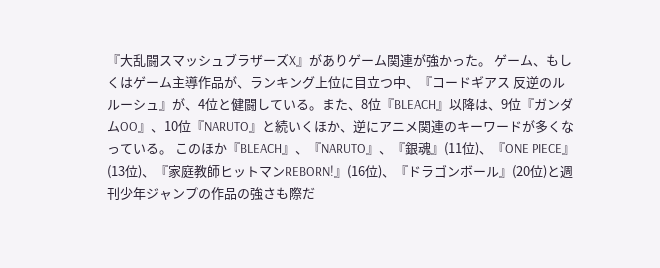『大乱闘スマッシュブラザーズX』がありゲーム関連が強かった。 ゲーム、もしくはゲーム主導作品が、ランキング上位に目立つ中、『コードギアス 反逆のルルーシュ』が、4位と健闘している。また、8位『BLEACH』以降は、9位『ガンダムOO』、10位『NARUTO』と続いくほか、逆にアニメ関連のキーワードが多くなっている。 このほか『BLEACH』、『NARUTO』、『銀魂』(11位)、『ONE PIECE』(13位)、『家庭教師ヒットマンREBORN!』(16位)、『ドラゴンボール』(20位)と週刊少年ジャンプの作品の強さも際だ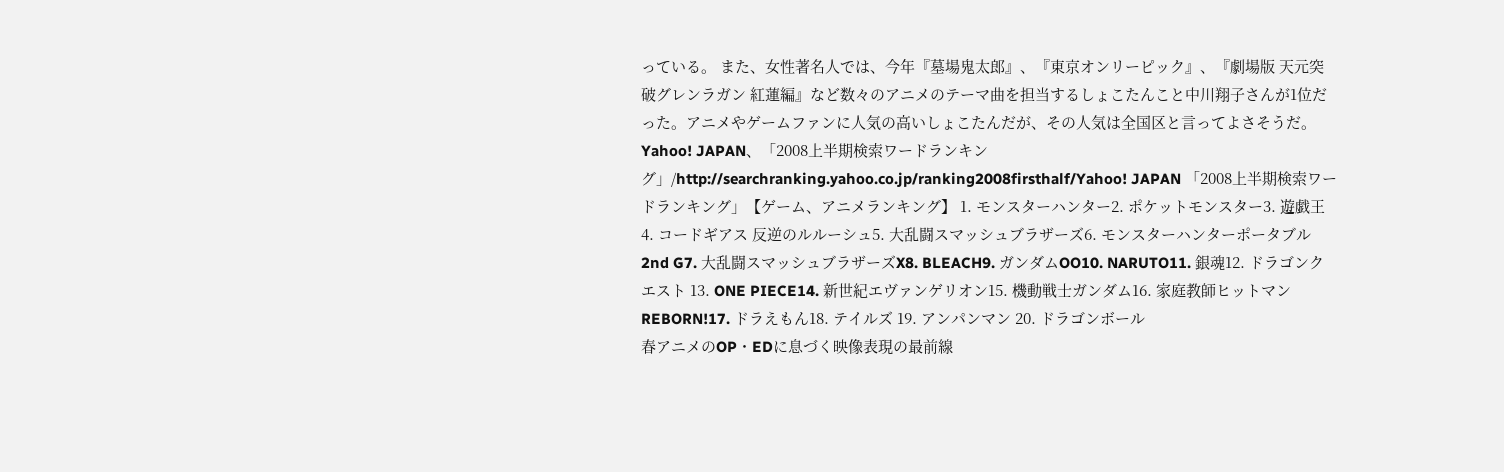っている。 また、女性著名人では、今年『墓場鬼太郎』、『東京オンリーピック』、『劇場版 天元突破グレンラガン 紅蓮編』など数々のアニメのテーマ曲を担当するしょこたんこと中川翔子さんが1位だった。アニメやゲームファンに人気の高いしょこたんだが、その人気は全国区と言ってよさそうだ。Yahoo! JAPAN、「2008上半期検索ワードランキング」/http://searchranking.yahoo.co.jp/ranking2008firsthalf/Yahoo! JAPAN 「2008上半期検索ワードランキング」【ゲーム、アニメランキング】 1. モンスターハンター2. ポケットモンスター3. 遊戯王4. コードギアス 反逆のルルーシュ5. 大乱闘スマッシュブラザーズ6. モンスターハンターポータブル2nd G7. 大乱闘スマッシュブラザーズX8. BLEACH9. ガンダムOO10. NARUTO11. 銀魂12. ドラゴンクエスト 13. ONE PIECE14. 新世紀エヴァンゲリオン15. 機動戦士ガンダム16. 家庭教師ヒットマンREBORN!17. ドラえもん18. テイルズ 19. アンパンマン 20. ドラゴンボール
春アニメのOP・EDに息づく映像表現の最前線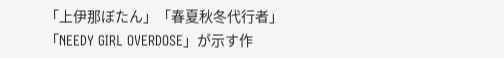「上伊那ぼたん」「春夏秋冬代行者」「NEEDY GIRL OVERDOSE」が示す作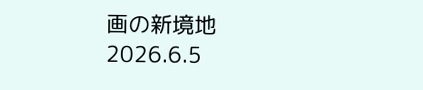画の新境地 2026.6.5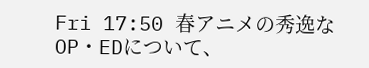Fri 17:50 春アニメの秀逸なOP・EDについて、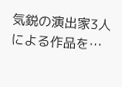気鋭の演出家3人による作品を…